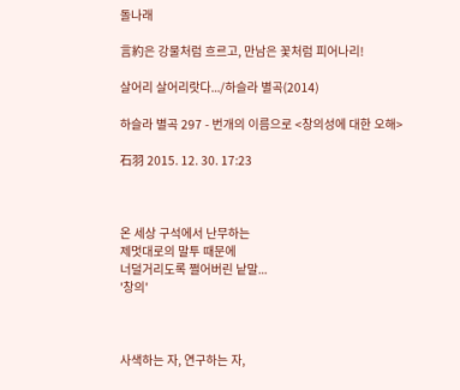돌나래

言約은 강물처럼 흐르고, 만남은 꽃처럼 피어나리!

살어리 살어리랏다.../하슬라 별곡(2014)

하슬라 별곡 297 - 번개의 이름으로 <창의성에 대한 오해>

石羽 2015. 12. 30. 17:23



온 세상 구석에서 난무하는
제멋대로의 말투 때문에
너덜거리도록 쩔어버린 낱말...
'창의'



사색하는 자, 연구하는 자,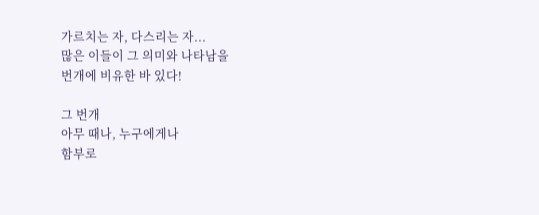가르치는 자, 다스리는 자...
많은 이들이 그 의미와 나타남을
번개에 비유한 바 있다!

그 번개
아무 때나, 누구에게나
함부로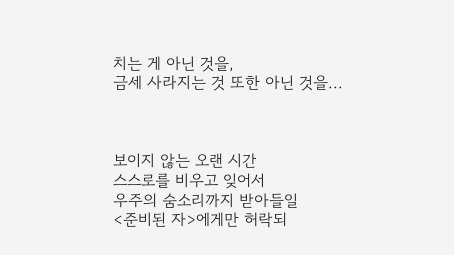치는 게 아닌 것을,
금세 사라지는 것 또한 아닌 것을...



보이지 않는 오랜 시간
스스로를 비우고 잊어서
우주의 숨소리까지 받아들일
<준비된 자>에게만 허락되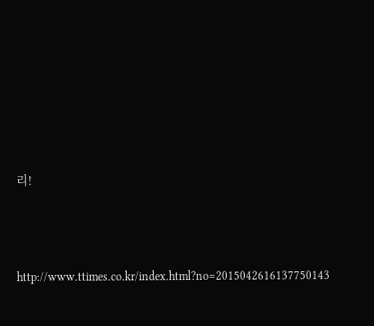리!



http://www.ttimes.co.kr/index.html?no=2015042616137750143